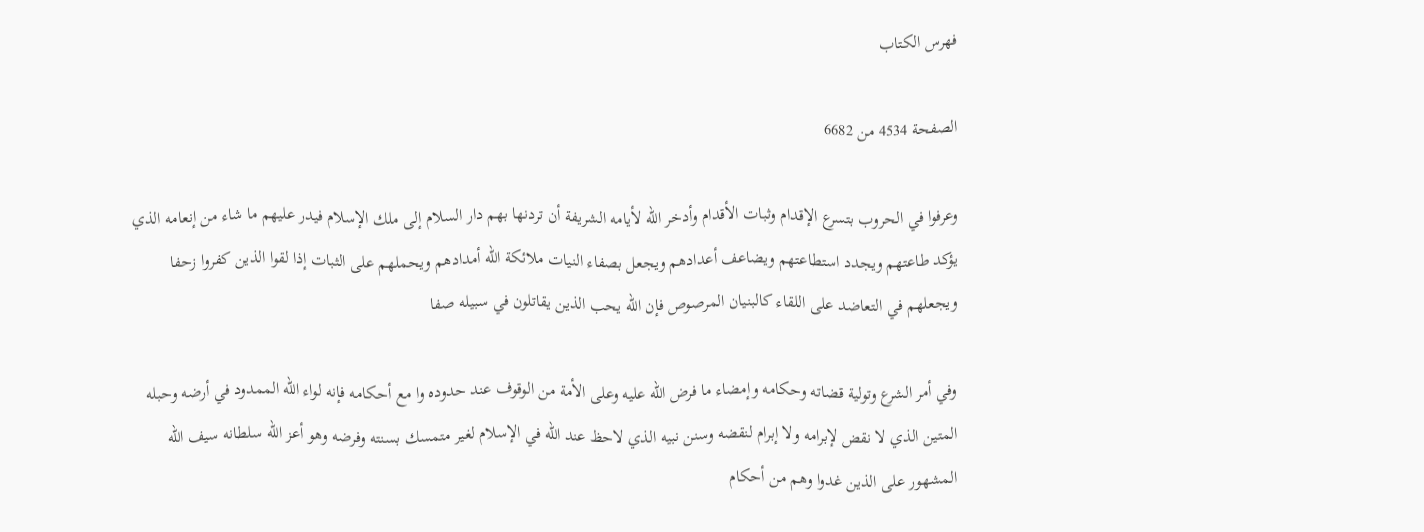فهرس الكتاب

الصفحة 4534 من 6682

وعرفوا في الحروب بتسرع الإقدام وثبات الأقدام وأدخر الله لأيامه الشريفة أن تردنها بهم دار السلام إلى ملك الإسلام فيدر عليهم ما شاء من إنعامه الذي يؤكد طاعتهم ويجدد استطاعتهم ويضاعف أعدادهم ويجعل بصفاء النيات ملائكة الله أمدادهم ويحملهم على الثبات إذا لقوا الذين كفروا زحفا ويجعلهم في التعاضد على اللقاء كالبنيان المرصوص فإن الله يحب الذين يقاتلون في سبيله صفا

وفي أمر الشرع وتولية قضاته وحكامه وإمضاء ما فرض الله عليه وعلى الأمة من الوقوف عند حدوده وا مع أحكامه فإنه لواء الله الممدود في أرضه وحبله المتين الذي لا نقض لإبرامه ولا إبرام لنقضه وسنن نبيه الذي لاحظ عند الله في الإسلام لغير متمسك بسنته وفرضه وهو أعز الله سلطانه سيف الله المشهور على الذين غدوا وهم من أحكام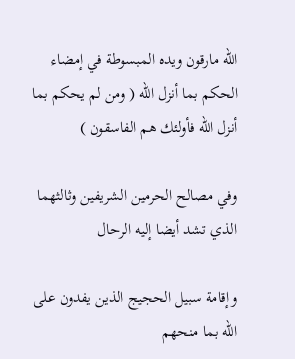الله مارقون ويده المبسوطة في إمضاء الحكم بما أنزل الله ( ومن لم يحكم بما أنزل الله فأولئك هم الفاسقون )

وفي مصالح الحرمين الشريفين وثالثهما الذي تشد أيضا إليه الرحال

وإقامة سبيل الحجيج الذين يفدون على الله بما منحهم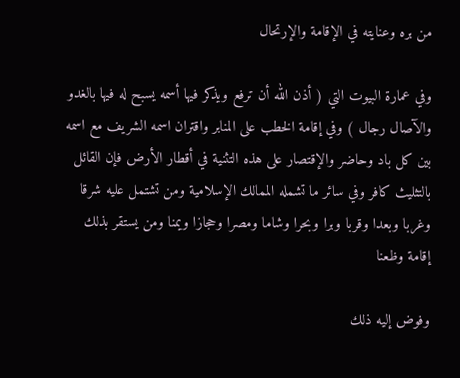من بره وعنايته في الإقامة والإرتحال

وفي عمارة البيوت التي ( أذن الله أن ترفع ويذكر فيها أسمه يسبح له فيها بالغدو والآصال رجال ) وفي إقامة الخطب على المنابر واقتران اسمه الشريف مع اسمه بين كل باد وحاضر والإقتصار على هذه التثنية في أقطار الأرض فإن القائل بالتثليث كافر وفي سائر ما تشمله الممالك الإسلامية ومن تشتمل عليه شرقا وغربا وبعدا وقربا وبرا وبحرا وشاما ومصرا وحجازا ويمنا ومن يستقر بذلك إقامة وظعنا

وفوض إليه ذلك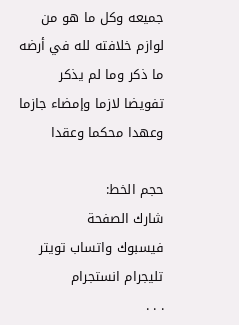جميعه وكل ما هو من لوازم خلافته لله في أرضه ما ذكر وما لم يذكر تفويضا لازما وإمضاء جازما وعهدا محكما وعقدا

حجم الخط:
شارك الصفحة
فيسبوك واتساب تويتر تليجرام انستجرام
. . .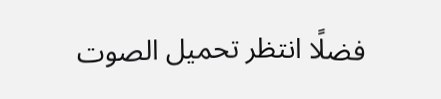فضلًا انتظر تحميل الصوت